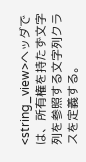<string_view>ヘッダでは、所有権を持たず文字列を参照する文字列クラスを定義する。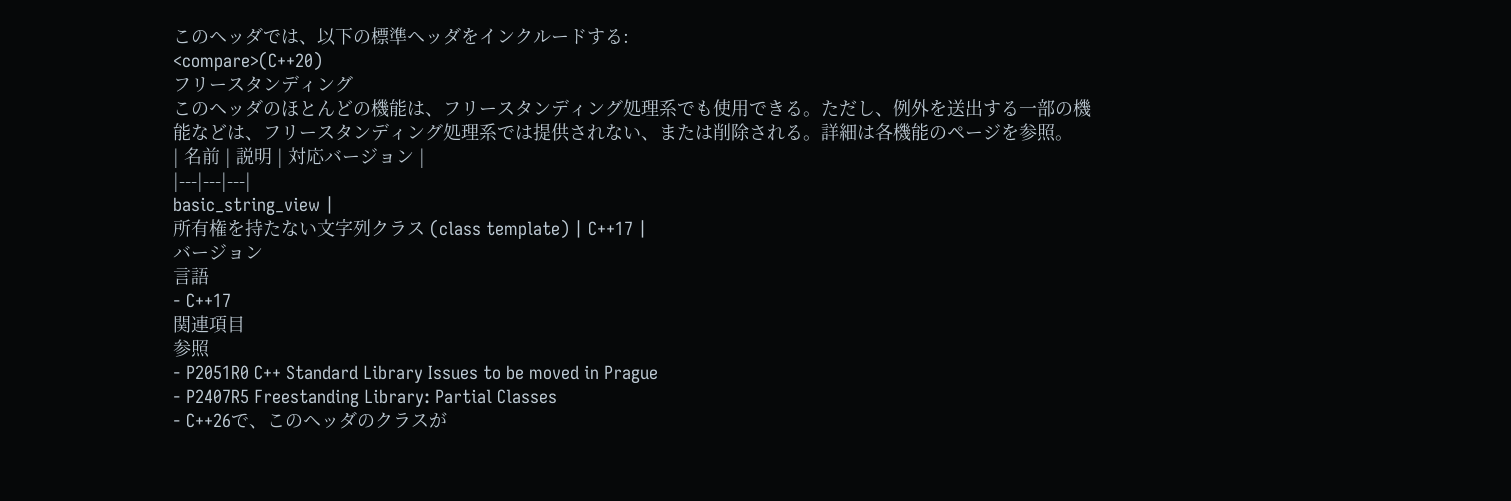このヘッダでは、以下の標準ヘッダをインクルードする:
<compare>(C++20)
フリースタンディング
このヘッダのほとんどの機能は、フリースタンディング処理系でも使用できる。ただし、例外を送出する一部の機能などは、フリースタンディング処理系では提供されない、または削除される。詳細は各機能のページを参照。
| 名前 | 説明 | 対応バージョン |
|---|---|---|
basic_string_view |
所有権を持たない文字列クラス (class template) | C++17 |
バージョン
言語
- C++17
関連項目
参照
- P2051R0 C++ Standard Library Issues to be moved in Prague
- P2407R5 Freestanding Library: Partial Classes
- C++26で、このヘッダのクラスが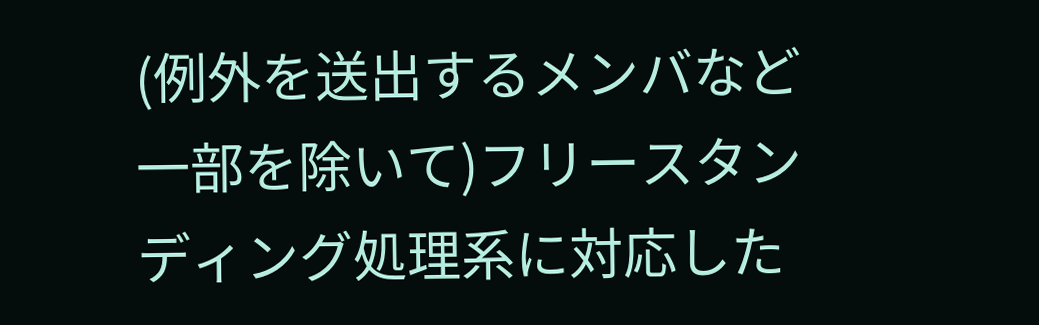(例外を送出するメンバなど一部を除いて)フリースタンディング処理系に対応した